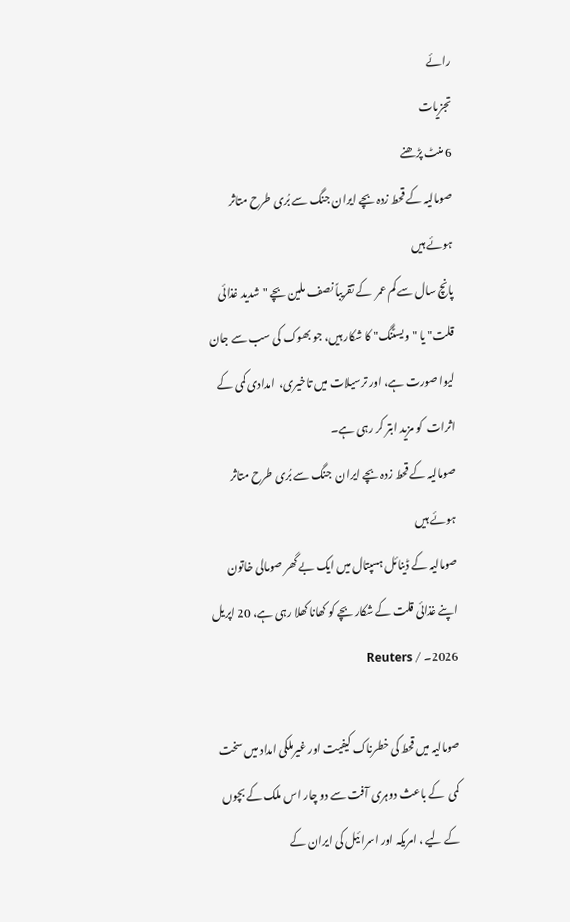رائے
تجزیات
6 منٹ پڑھنے
صومالیہ کے قحط زدہ بچے ایران جنگ سے بُری طرح متاثر ہوئے ہیں
پانچ سال سے کم عمر  کے تقریباً نصف ملین بچے "شدید غذائی قلت" یا "ویسٹنگ" کا شکار ہیں، جو بھوک کی سب سے جان لیوا صورت ہے، اور ترسیلات میں تاخیری،  امدادی کمی کے اثرات  کو مزید ابتر کر رہی ہے۔
صومالیہ کے قحط زدہ بچے ایران  جنگ سے بُری طرح متاثر ہوئے ہیں
صومالیہ کے ڈینائل ہسپتال میں ایک بے گھر صومالی خاتون اپنے غذائی قلت کے شکار بچے کو کھانا کھلا رہی ہے، 20 اپریل 2026۔ / Reuters

صومالیہ میں قحط کی خطرناک کیفیت اور غیرملکی امداد میں سخت کمی  کے باعث دوہری آفت سے دو چار اس ملک کے بچوں کے لیے ، امریکہ اور اسرائیل کی ایران کے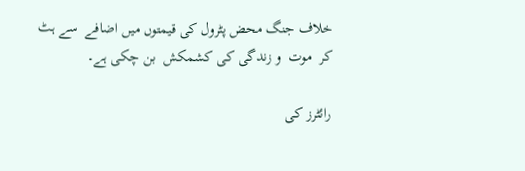خلاف جنگ محض پٹرول کی قیمتوں میں اضافے  سے ہٹ کر  موت  و زندگی کی کشمکش  بن چکی ہے۔

رائٹرز کی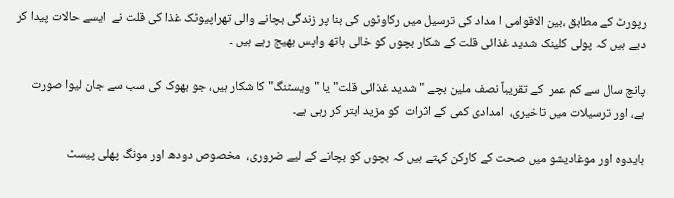رپورٹ کے مطابق ،بین الاقوامی ا مداد کی ترسیل میں رکاوٹوں کی بنا پر زندگی بچانے والی تھراپیوٹک غذا کی قلت نے  ایسے حالات پیدا کر دیے ہیں کہ پولی کلینک شدید غذائی قلت کے شکار بچوں کو خالی ہاتھ واپس بھیج رہے ہیں ۔

پانچ سال سے کم عمر  کے تقریباً نصف ملین بچے "شدید غذائی قلت" یا "ویسٹنگ" کا شکار ہیں، جو بھوک کی سب سے جان لیوا صورت ہے، اور ترسیلات میں تاخیری،  امدادی کمی کے اثرات  کو مزید ابتر کر رہی ہے۔

بایدوہ اور موغادیشو میں صحت کے کارکن کہتے ہیں کہ بچوں کو بچانے کے لیے ضروری،  مخصوص دودھ اور مونگ پھلی پیسٹ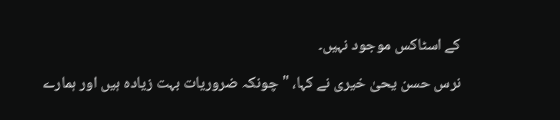کے اسٹاکس موجود نہیں۔

نرس حسن یحیٰ خیری نے کہا، "چونکہ ضروریات بہت زیادہ ہیں اور ہمارے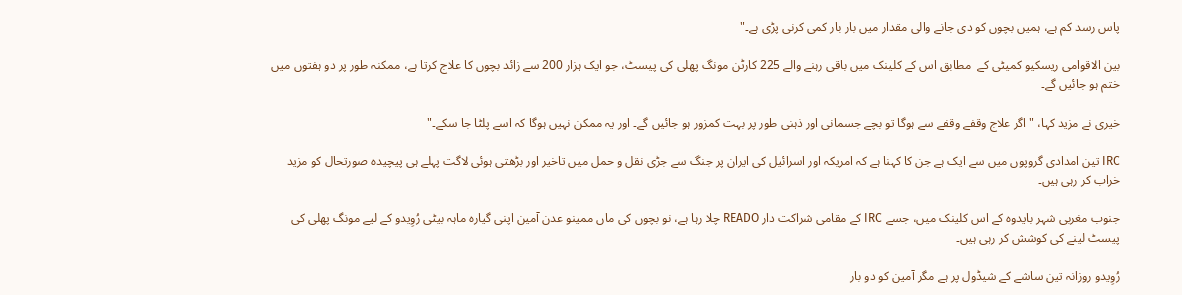پاس رسد کم ہے، ہمیں بچوں کو دی جانے والی مقدار میں بار بار کمی کرنی پڑی ہے۔"

بین الاقوامی ریسکیو کمیٹی کے  مطابق اس کے کلینک میں باقی رہنے والے 225 کارٹن مونگ پھلی کی پیسٹ، جو ایک ہزار 200 سے زائد بچوں کا علاج کرتا ہے، ممکنہ طور پر دو ہفتوں میں ختم ہو جائیں گے۔

خیری نے مزید کہا، "اگر علاج وقفے وقفے سے ہوگا تو بچے جسمانی اور ذہنی طور پر بہت کمزور ہو جائیں گے۔ اور یہ ممکن نہیں ہوگا کہ اسے پلٹا جا سکے۔"

IRC تین امدادی گروپوں میں سے ایک ہے جن کا کہنا ہے کہ امریکہ اور اسرائیل کی ایران پر جنگ سے جڑی نقل و حمل میں تاخیر اور بڑھتی ہوئی لاگت پہلے ہی پیچیدہ صورتحال کو مزید خراب کر رہی ہیں۔

جنوب مغربی شہر بایدوہ کے اس کلینک میں، جسے IRC کے مقامی شراکت دار READO چلا رہا ہے، نو بچوں کی ماں ممینو عدن آمین اپنی گیارہ ماہہ بیٹی رُوِیدو کے لیے مونگ پھلی کی پیسٹ لینے کی کوشش کر رہی ہیں۔

رُوِیدو روزانہ تین ساشے کے شیڈول پر ہے مگر آمین کو دو بار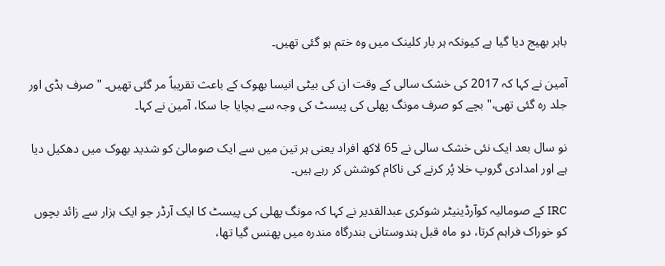باہر بھیج دیا گیا ہے کیونکہ ہر بار کلینک میں وہ ختم ہو گئی تھیں۔

آمین نے کہا کہ 2017 کی خشک سالی کے وقت ان کی بیٹی انیسا بھوک کے باعث تقریباً مر گئی تھیں۔ "صرف ہڈی اور جلد رہ گئی تھی،" بچے کو صرف مونگ پھلی کی پیسٹ کی وجہ سے بچایا جا سکا، آمین نے کہا۔

نو سال بعد ایک نئی خشک سالی نے 65 لاکھ افراد یعنی ہر تین میں سے ایک صومالیٰ کو شدید بھوک میں دھکیل دیا ہے اور امدادی گروپ خلا پُر کرنے کی ناکام کوشش کر رہے ہیں۔

IRC کے صومالیہ کوآرڈینیٹر شوکری عبدالقدیر نے کہا کہ مونگ پھلی کی پیسٹ کا ایک آرڈر جو ایک ہزار سے زائد بچوں کو خوراک فراہم کرتا، دو ماہ قبل ہندوستانی بندرگاہ مندرہ میں پھنس گیا تھا،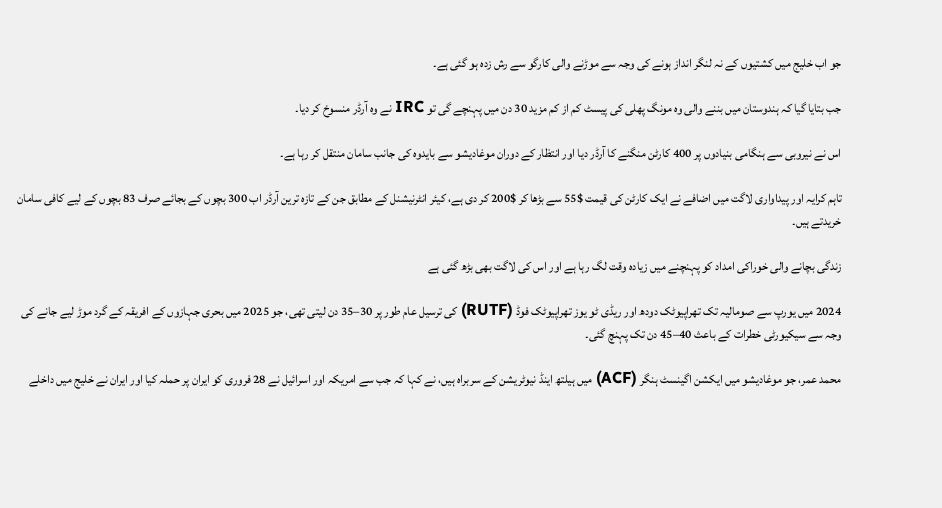جو اب خلیج میں کشتیوں کے نہ لنگر انداز ہونے کی وجہ سے موڑنے والی کارگو سے رش زدہ ہو گئی ہے۔

جب بتایا گیا کہ ہندوستان میں بننے والی وہ مونگ پھلی کی پیسٹ کم از کم مزید 30 دن میں پہنچے گی تو IRC نے وہ آرڈر منسوخ کر دیا۔

اس نے نیروبی سے ہنگامی بنیادوں پر 400 کارٹن منگنے کا آرڈر دیا اور انتظار کے دوران موغادیشو سے بایدوہ کی جانب سامان منتقل کر رہا ہے۔

تاہم کرایہ اور پیداواری لاگت میں اضافے نے ایک کارٹن کی قیمت $55 سے بڑھا کر $200 کر دی ہے، کیئر انٹرنیشنل کے مطابق جن کے تازہ ترین آرڈر اب 300 بچوں کے بجائے صرف 83 بچوں کے لیے کافی سامان خریدتے ہیں۔

زندگی بچانے والی خوراکی امداد کو پہنچنے میں زیادہ وقت لگ رہا ہے اور اس کی لاگت بھی بڑھ گئی ہے

2024 میں یورپ سے صومالیہ تک تھراپیوٹک دودھ اور ریڈی ٹو یوز تھراپیوٹک فوڈ (RUTF) کی ترسیل عام طور پر 30–35 دن لیتی تھی، جو 2025 میں بحری جہازوں کے افریقہ کے گرد موڑ لیے جانے کی وجہ سے سیکیورٹی خطرات کے باعث 40–45 دن تک پہنچ گئی۔

محمد عمر، جو موغادیشو میں ایکشن اگینسٹ ہنگر (ACF) میں ہیلتھ اینڈ نیوٹریشن کے سربراہ ہیں، نے کہا کہ جب سے امریکہ اور اسرائیل نے 28 فروری کو ایران پر حملہ کیا اور ایران نے خلیج میں داخلے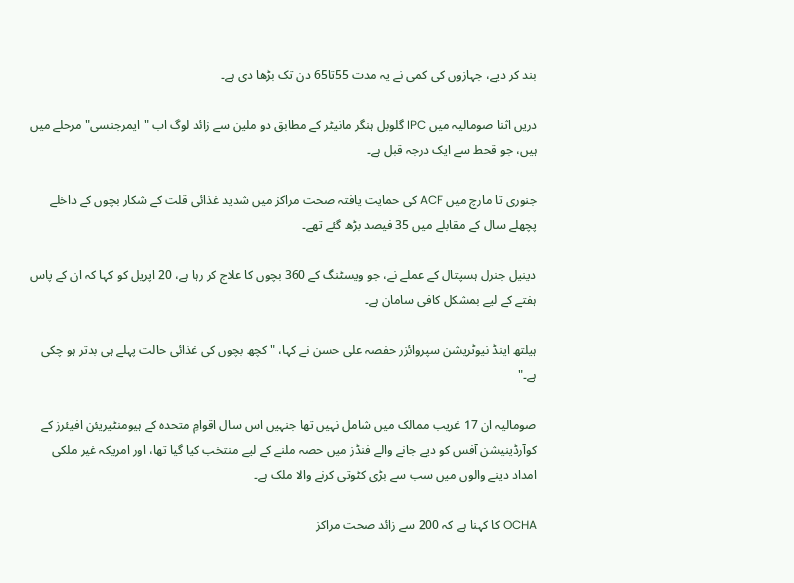بند کر دیے، جہازوں کی کمی نے یہ مدت 55تا65 دن تک بڑھا دی ہے۔

دریں اثنا صومالیہ میں IPC گلوبل ہنگر مانیٹر کے مطابق دو ملین سے زائد لوگ اب "ایمرجنسی" مرحلے میں ہیں، جو قحط سے ایک درجہ قبل ہے۔

جنوری تا مارچ میں ACF کی حمایت یافتہ صحت مراکز میں شدید غذائی قلت کے شکار بچوں کے داخلے پچھلے سال کے مقابلے میں 35 فیصد بڑھ گئے تھے۔

دینیل جنرل ہسپتال کے عملے نے، جو ویسٹنگ کے 360 بچوں کا علاج کر رہا ہے، 20 اپریل کو کہا کہ ان کے پاس ہفتے کے لیے بمشکل کافی سامان ہے۔

ہیلتھ اینڈ نیوٹریشن سپروائزر حفصہ علی حسن نے کہا، "کچھ بچوں کی غذائی حالت پہلے ہی بدتر ہو چکی ہے۔"

صومالیہ ان 17 غریب ممالک میں شامل نہیں تھا جنہیں اس سال اقوامِ متحدہ کے ہیومنٹیریئن افیئرز کے کوآرڈینیشن آفس کو دیے جانے والے فنڈز میں حصہ ملنے کے لیے منتخب کیا گیا تھا، اور امریکہ غیر ملکی امداد دینے والوں میں سب سے بڑی کٹوتی کرنے والا ملک ہے۔

OCHA کا کہنا ہے کہ 200 سے زائد صحت مراکز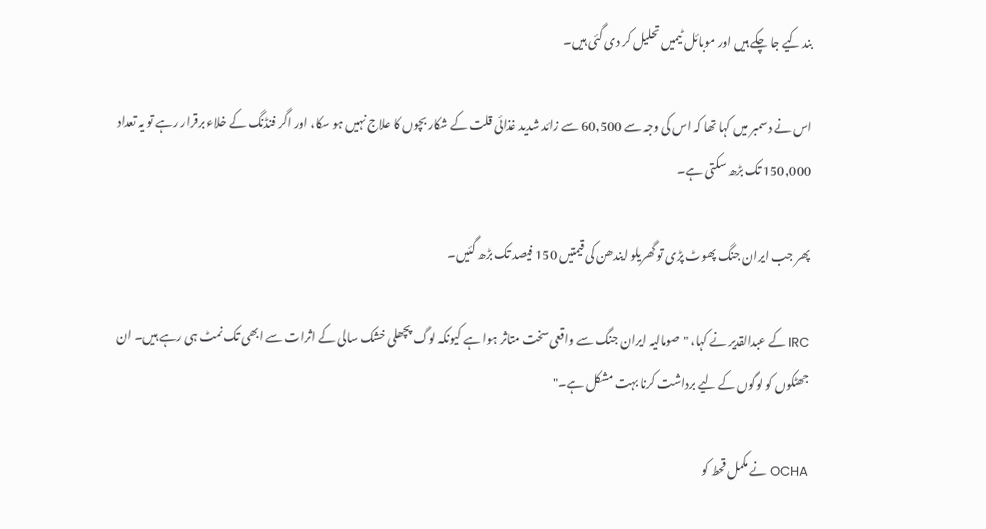بند کیے جا چکے ہیں اور موبائل ٹیمیں تحلیل کر دی گئی ہیں۔

اس نے دسمبر میں کہا تھا کہ اس کی وجہ سے 60,500 سے زائد شدید غذائی قلت کے شکار بچوں کا علاج نہیں ہو سکا، اور اگر فنڈنگ کے خلاء برقرار رہے تو یہ تعداد 150,000 تک بڑھ سکتی ہے۔

پھر جب ایران جنگ پھوٹ پڑی تو گھریلو ایندھن کی قیمتیں 150 فیصد تک بڑھ گئیں۔

IRC کے عبدالقدیر نے کہا، "صومالیہ ایران جنگ سے واقعی سخت متاثر ہوا ہے کیونکہ لوگ پچھلی خشک سالی کے اثرات سے ابھی تک نمٹ ہی رہے ہیں۔ ان جھٹکوں کو لوگوں کے لیے برداشت کرنا بہت مشکل ہے۔"

OCHA نے مکمل قحط کو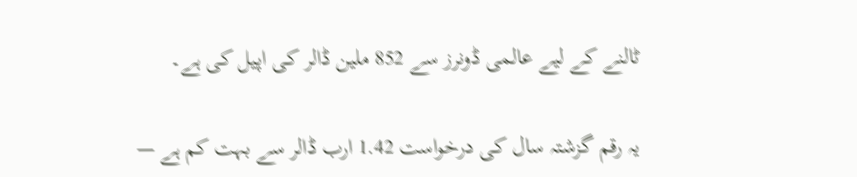ٹالنے کے لیے عالمی ڈونرز سے 852 ملین ڈالر کی اپیل کی ہے۔

یہ رقم گزشتہ سال کی درخواست 1.42 ارب ڈالر سے بہت کم ہے —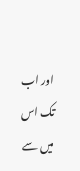اور اب تک اس میں سے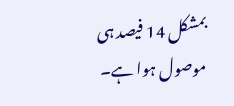بمشکل 14 فیصد ہی موصول ہوا ہے۔